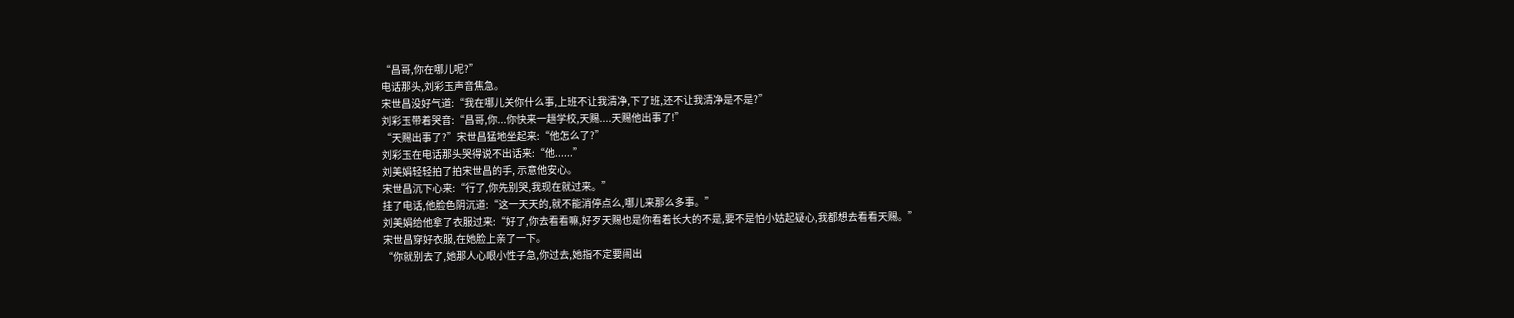“昌哥,你在哪儿呢?”
电话那头,刘彩玉声音焦急。
宋世昌没好气道:“我在哪儿关你什么事,上班不让我清净,下了班,还不让我清净是不是?”
刘彩玉带着哭音:“昌哥,你...你快来一趟学校,天赐....天赐他出事了!”
“天赐出事了?”宋世昌猛地坐起来:“他怎么了?”
刘彩玉在电话那头哭得说不出话来:“他......”
刘美娟轻轻拍了拍宋世昌的手, 示意他安心。
宋世昌沉下心来:“行了,你先别哭,我现在就过来。”
挂了电话,他脸色阴沉道:“这一天天的,就不能消停点么,哪儿来那么多事。”
刘美娟给他拿了衣服过来:“好了,你去看看嘛,好歹天赐也是你看着长大的不是,要不是怕小姑起疑心,我都想去看看天赐。”
宋世昌穿好衣服,在她脸上亲了一下。
“你就别去了,她那人心眼小性子急,你过去,她指不定要闹出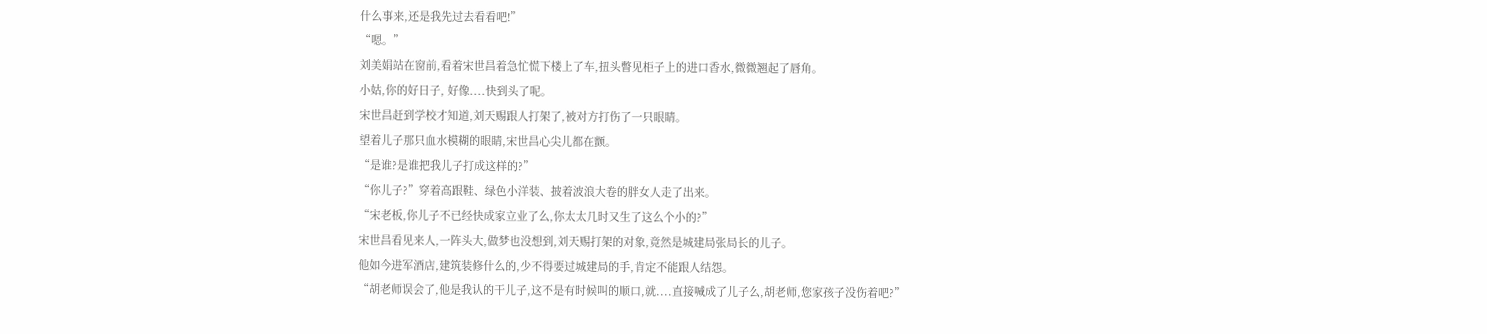什么事来,还是我先过去看看吧!”
“嗯。”
刘美娟站在窗前,看着宋世昌着急忙慌下楼上了车,扭头瞥见柜子上的进口香水,微微翘起了唇角。
小姑,你的好日子, 好像....快到头了呢。
宋世昌赶到学校才知道,刘天赐跟人打架了,被对方打伤了一只眼睛。
望着儿子那只血水模糊的眼睛,宋世昌心尖儿都在颤。
“是谁?是谁把我儿子打成这样的?”
“你儿子?”穿着高跟鞋、绿色小洋装、披着波浪大卷的胖女人走了出来。
“宋老板,你儿子不已经快成家立业了么,你太太几时又生了这么个小的?”
宋世昌看见来人,一阵头大,做梦也没想到,刘天赐打架的对象,竟然是城建局张局长的儿子。
他如今进军酒店,建筑装修什么的,少不得要过城建局的手,肯定不能跟人结怨。
“胡老师误会了,他是我认的干儿子,这不是有时候叫的顺口,就....直接喊成了儿子么,胡老师,您家孩子没伤着吧?”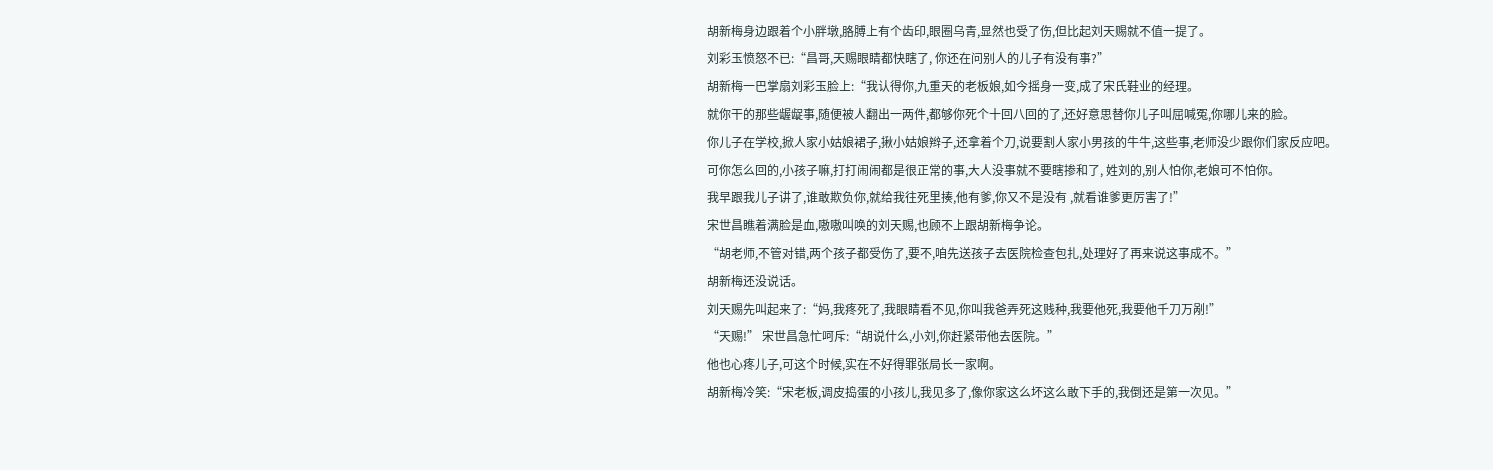胡新梅身边跟着个小胖墩,胳膊上有个齿印,眼圈乌青,显然也受了伤,但比起刘天赐就不值一提了。
刘彩玉愤怒不已:“昌哥,天赐眼睛都快瞎了, 你还在问别人的儿子有没有事?”
胡新梅一巴掌扇刘彩玉脸上:“我认得你,九重天的老板娘,如今摇身一变,成了宋氏鞋业的经理。
就你干的那些龌龊事,随便被人翻出一两件,都够你死个十回八回的了,还好意思替你儿子叫屈喊冤,你哪儿来的脸。
你儿子在学校,掀人家小姑娘裙子,揪小姑娘辫子,还拿着个刀,说要割人家小男孩的牛牛,这些事,老师没少跟你们家反应吧。
可你怎么回的,小孩子嘛,打打闹闹都是很正常的事,大人没事就不要瞎掺和了, 姓刘的,别人怕你,老娘可不怕你。
我早跟我儿子讲了,谁敢欺负你,就给我往死里揍,他有爹,你又不是没有 ,就看谁爹更厉害了!”
宋世昌瞧着满脸是血,嗷嗷叫唤的刘天赐,也顾不上跟胡新梅争论。
“胡老师,不管对错,两个孩子都受伤了,要不,咱先送孩子去医院检查包扎,处理好了再来说这事成不。”
胡新梅还没说话。
刘天赐先叫起来了:“妈,我疼死了,我眼睛看不见,你叫我爸弄死这贱种,我要他死,我要他千刀万剐!”
“天赐!” 宋世昌急忙呵斥:“胡说什么,小刘,你赶紧带他去医院。”
他也心疼儿子,可这个时候,实在不好得罪张局长一家啊。
胡新梅冷笑:“宋老板,调皮捣蛋的小孩儿,我见多了,像你家这么坏这么敢下手的,我倒还是第一次见。”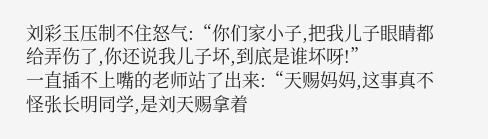刘彩玉压制不住怒气:“你们家小子,把我儿子眼睛都给弄伤了,你还说我儿子坏,到底是谁坏呀!”
一直插不上嘴的老师站了出来:“天赐妈妈,这事真不怪张长明同学,是刘天赐拿着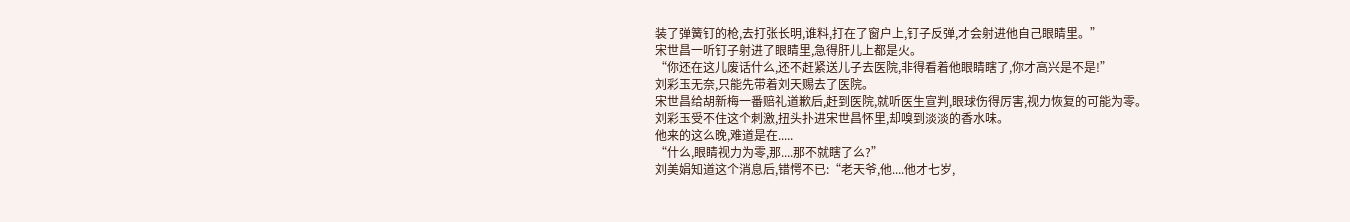装了弹簧钉的枪,去打张长明,谁料,打在了窗户上,钉子反弹,才会射进他自己眼睛里。”
宋世昌一听钉子射进了眼睛里,急得肝儿上都是火。
“你还在这儿废话什么,还不赶紧送儿子去医院,非得看着他眼睛瞎了,你才高兴是不是!”
刘彩玉无奈,只能先带着刘天赐去了医院。
宋世昌给胡新梅一番赔礼道歉后,赶到医院,就听医生宣判,眼球伤得厉害,视力恢复的可能为零。
刘彩玉受不住这个刺激,扭头扑进宋世昌怀里,却嗅到淡淡的香水味。
他来的这么晚,难道是在.....
“什么,眼睛视力为零,那....那不就瞎了么?”
刘美娟知道这个消息后,错愕不已:“老天爷,他....他才七岁,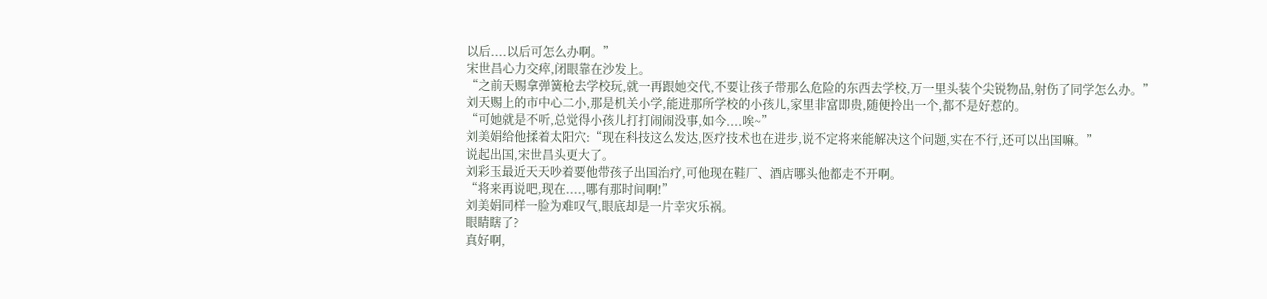以后....以后可怎么办啊。”
宋世昌心力交瘁,闭眼靠在沙发上。
“之前天赐拿弹簧枪去学校玩,就一再跟她交代,不要让孩子带那么危险的东西去学校,万一里头装个尖锐物品,射伤了同学怎么办。”
刘天赐上的市中心二小,那是机关小学,能进那所学校的小孩儿,家里非富即贵,随便拎出一个,都不是好惹的。
“可她就是不听,总觉得小孩儿打打闹闹没事,如今....唉~”
刘美娟给他揉着太阳穴:“现在科技这么发达,医疗技术也在进步,说不定将来能解决这个问题,实在不行,还可以出国嘛。”
说起出国,宋世昌头更大了。
刘彩玉最近天天吵着要他带孩子出国治疗,可他现在鞋厂、酒店哪头他都走不开啊。
“将来再说吧,现在....,哪有那时间啊!”
刘美娟同样一脸为难叹气,眼底却是一片幸灾乐祸。
眼睛瞎了?
真好啊,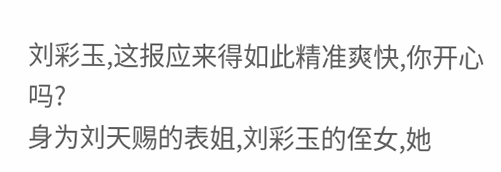刘彩玉,这报应来得如此精准爽快,你开心吗?
身为刘天赐的表姐,刘彩玉的侄女,她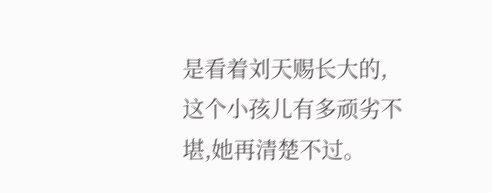是看着刘天赐长大的,这个小孩儿有多顽劣不堪,她再清楚不过。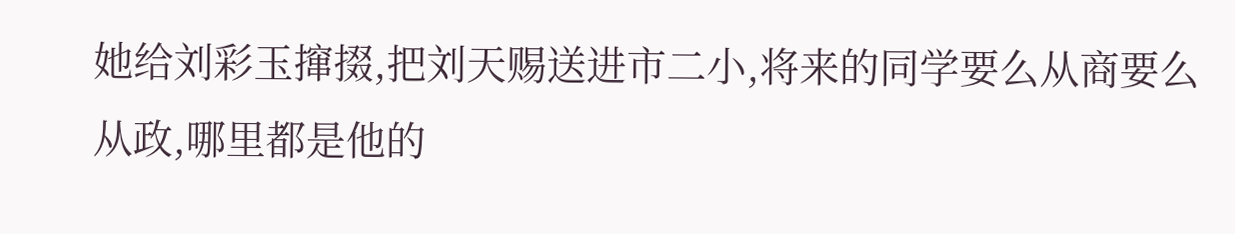她给刘彩玉撺掇,把刘天赐送进市二小,将来的同学要么从商要么从政,哪里都是他的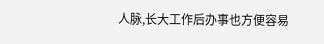人脉,长大工作后办事也方便容易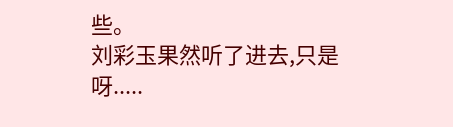些。
刘彩玉果然听了进去,只是呀.....